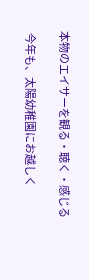本物のエイサーを観る・聴く・感じる

 今年も、太陽幼稚園にお越しく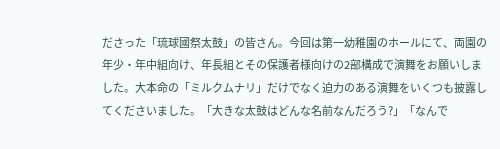ださった「琉球國祭太鼓」の皆さん。今回は第一幼稚園のホールにて、両園の年少・年中組向け、年長組とその保護者様向けの2部構成で演舞をお願いしました。大本命の「ミルクムナリ」だけでなく迫力のある演舞をいくつも披露してくださいました。「大きな太鼓はどんな名前なんだろう?」「なんで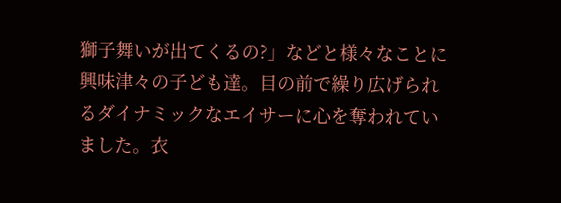獅子舞いが出てくるの?」などと様々なことに興味津々の子ども達。目の前で繰り広げられるダイナミックなエイサーに心を奪われていました。衣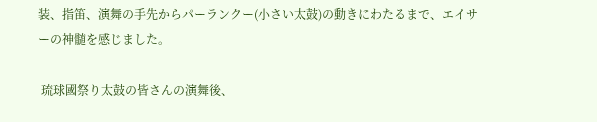装、指笛、演舞の手先からパーランクー(小さい太鼓)の動きにわたるまで、エイサーの神髄を感じました。

 琉球國祭り太鼓の皆さんの演舞後、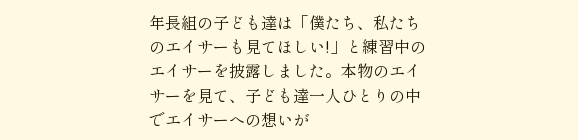年長組の子ども達は「僕たち、私たちのエイサーも見てほしい!」と練習中のエイサーを披露しました。本物のエイサーを見て、子ども達一人ひとりの中でエイサーへの想いが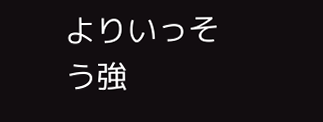よりいっそう強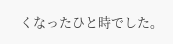くなったひと時でした。